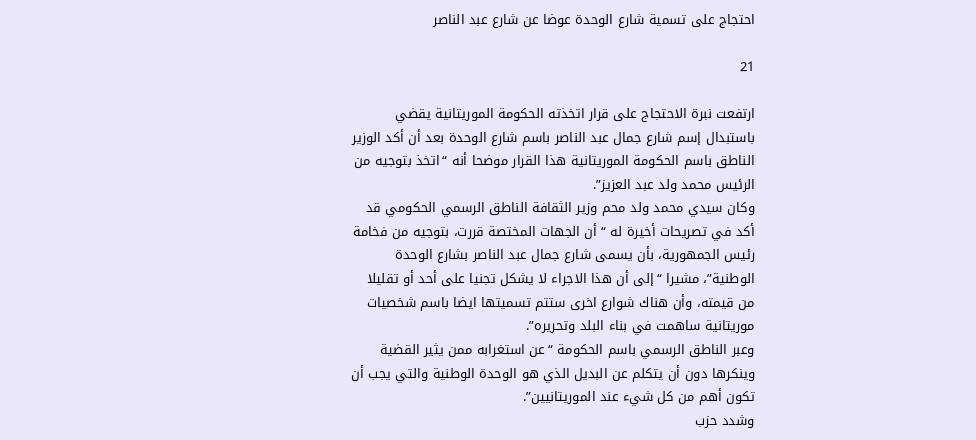احتجاج على تسمية شارع الوحدة عوضا عن شارع عبد الناصر

21

ارتفعت نبرة الاحتجاج على قرار اتخذته الحكومة الموريتانية يقضي باستبدال إسم شارع جمال عبد الناصر باسم شارع الوحدة بعد أن أكد الوزير الناطق باسم الحكومة الموريتانية هذا القرار موضحا أنه “اتخذ بتوجيه من الرئيس محمد ولد عبد العزيز”.
وكان سيدي محمد ولد محم وزير الثقافة الناطق الرسمي الحكومي قد أكد في تصريحات أخيرة له “أن الجهات المختصة قررت، بتوجيه من فخامة رئيس الجمهورية، بأن يسمى شارع جمال عبد الناصر بشارع الوحدة الوطنية”، مشيرا “إلى أن هذا الاجراء لا يشكل تجنيا على أحد أو تقليلا من قيمته، وأن هناك شوارع اخرى ستتم تسميتها ايضا باسم شخصيات موريتانية ساهمت في بناء البلد وتحريره”.
وعبر الناطق الرسمي باسم الحكومة “عن استغرابه ممن يثير القضية وينكرها دون أن يتكلم عن البديل الذي هو الوحدة الوطنية والتي يجب أن تكون أهم من كل شيء عند الموريتانيين”.
وشدد حزب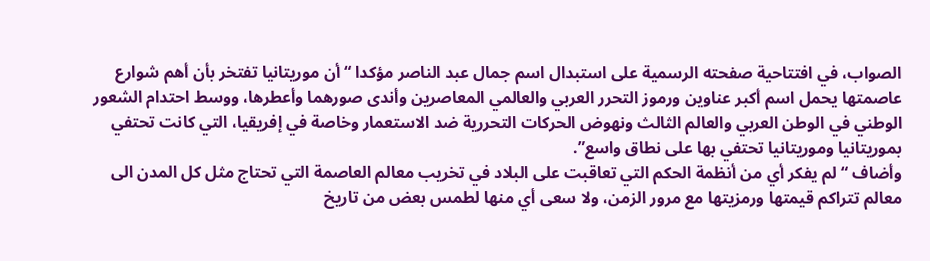الصواب، في افتتاحية صفحته الرسمية على استبدال اسم جمال عبد الناصر مؤكدا “أن موريتانيا تفتخر بأن أهم شوارع عاصمتها يحمل اسم أكبر عناوين ورموز التحرر العربي والعالمي المعاصرين وأندى صورهما وأعطرها، ووسط احتدام الشعور الوطني في الوطن العربي والعالم الثالث ونهوض الحركات التحررية ضد الاستعمار وخاصة في إفريقيا، التي كانت تحتفي بموريتانيا وموريتانيا تحتفي بها على نطاق واسع”.
وأضاف “لم يفكر أي من أنظمة الحكم التي تعاقبت على البلاد في تخريب معالم العاصمة التي تحتاج مثل كل المدن الى معالم تتراكم قيمتها ورمزيتها مع مرور الزمن، ولا سعى أي منها لطمس بعض من تاريخ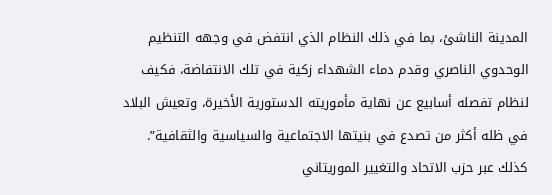المدينة الناشئ، بما في ذلك النظام الذي انتفض في وجهه التنظيم الوحدوي الناصري وقدم دماء الشهداء زكية في تلك الانتفاضة، فكيف لنظام تفصله أسابيع عن نهاية مأموريته الدستورية الأخيرة، وتعيش البلاد في ظله أكثر من تصدع في بنيتها الاجتماعية والسياسية والثقافية”.
كذلك عبر حزب الاتحاد والتغيير الموريتاني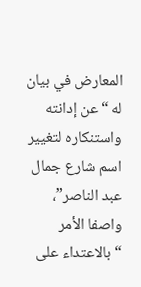المعارض في بيان له “عن إدانته واستنكاره لتغيير اسم شارع جمال عبد الناصر”، واصفا الأمر “بالاعتداء على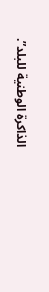الذاكرة الوطنية للبلد”.